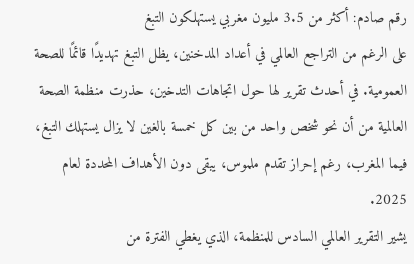رقم صادم: أكثر من 3.5 مليون مغربي يستهلكون التبغ
على الرغم من التراجع العالمي في أعداد المدخنين، يظل التبغ تهديدًا قائمًا للصحة العمومية. في أحدث تقرير لها حول اتجاهات التدخين، حذرت منظمة الصحة العالمية من أن نحو شخص واحد من بين كل خمسة بالغين لا يزال يستهلك التبغ، فيما المغرب، رغم إحراز تقدم ملموس، يبقى دون الأهداف المحددة لعام 2025.
يشير التقرير العالمي السادس للمنظمة، الذي يغطي الفترة من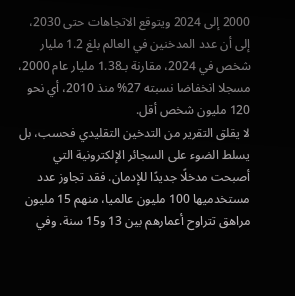2000 إلى 2024 ويتوقع الاتجاهات حتى 2030، إلى أن عدد المدخنين في العالم بلغ 1.2 مليار شخص في 2024، مقارنة بـ1.38 مليار عام 2000، مسجلا انخفاضا نسبته 27% منذ 2010، أي نحو 120 مليون شخص أقل.
لا يقلق التقرير من التدخين التقليدي فحسب، بل يسلط الضوء على السجائر الإلكترونية التي أصبحت مدخلًا جديدًا للإدمان. فقد تجاوز عدد مستخدميها 100 مليون عالميا، منهم 15 مليون مراهق تتراوح أعمارهم بين 13 و15 سنة. وفي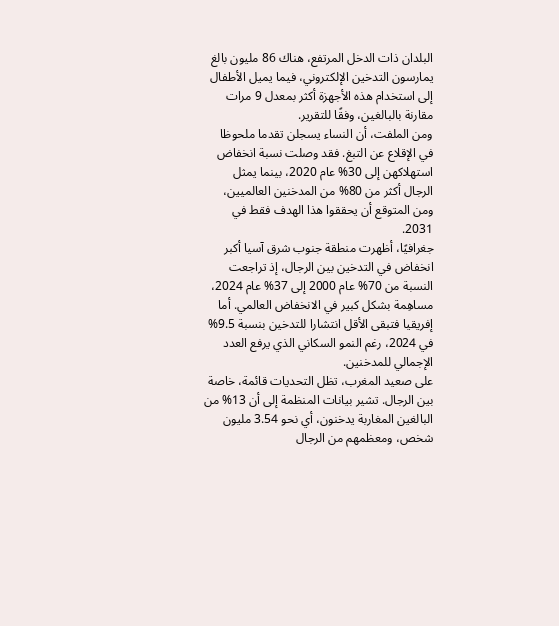البلدان ذات الدخل المرتفع، هناك 86 مليون بالغ يمارسون التدخين الإلكتروني، فيما يميل الأطفال إلى استخدام هذه الأجهزة أكثر بمعدل 9 مرات مقارنة بالبالغين، وفقًا للتقرير.
ومن الملفت، أن النساء يسجلن تقدما ملحوظا في الإقلاع عن التبغ. فقد وصلت نسبة انخفاض استهلاكهن إلى 30% عام 2020، بينما يمثل الرجال أكثر من 80% من المدخنين العالميين، ومن المتوقع أن يحققوا هذا الهدف فقط في 2031.
جغرافيًا، أظهرت منطقة جنوب شرق آسيا أكبر انخفاض في التدخين بين الرجال، إذ تراجعت النسبة من 70% عام 2000 إلى 37% عام 2024، مساهِمة بشكل كبير في الانخفاض العالمي. أما إفريقيا فتبقى الأقل انتشارا للتدخين بنسبة 9.5% في 2024، رغم النمو السكاني الذي يرفع العدد الإجمالي للمدخنين.
على صعيد المغرب، تظل التحديات قائمة، خاصة بين الرجال. تشير بيانات المنظمة إلى أن 13% من البالغين المغاربة يدخنون، أي نحو 3.54 مليون شخص، ومعظمهم من الرجال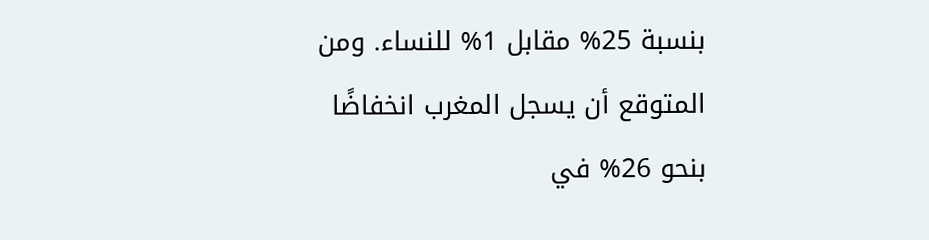بنسبة 25% مقابل 1% للنساء. ومن المتوقع أن يسجل المغرب انخفاضًا بنحو 26% في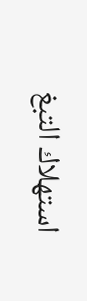استهلاك التبغ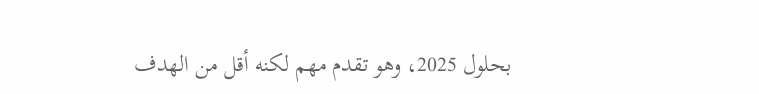بحلول 2025، وهو تقدم مهم لكنه أقل من الهدف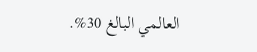العالمي البالغ 30%.